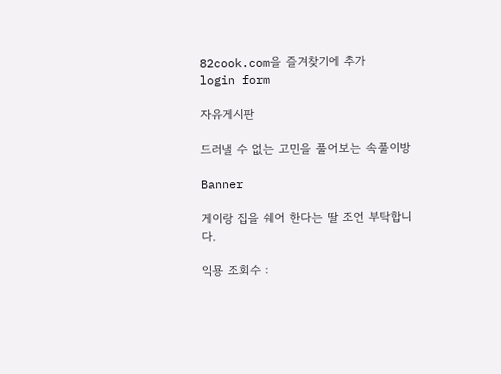82cook.com을 즐겨찾기에 추가
login form

자유게시판

드러낼 수 없는 고민을 풀어보는 속풀이방

Banner

게이랑 집을 쉐어 한다는 딸 조언 부탁합니다.

익묭 조회수 :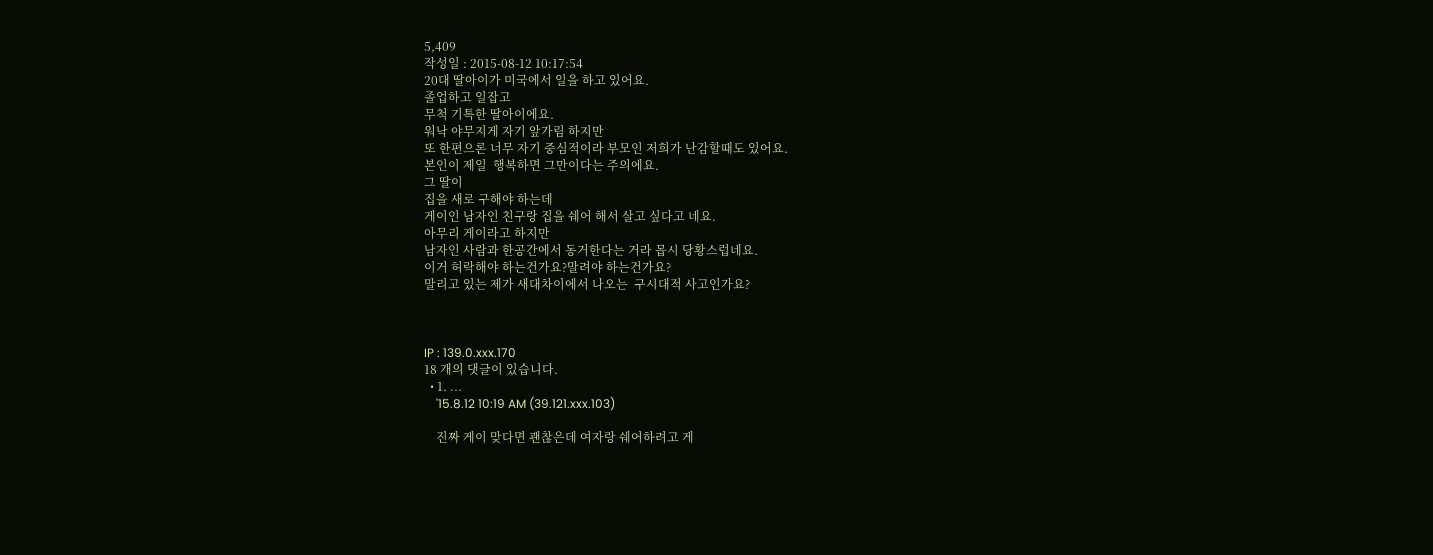5,409
작성일 : 2015-08-12 10:17:54
20대 딸아이가 미국에서 일을 하고 있어요.
졸업하고 일잡고
무척 기특한 딸아이에요.
워낙 야무지게 자기 앞가림 하지만
또 한편으론 너무 자기 중심적이라 부모인 저희가 난감할때도 있어요.
본인이 제일  행복하면 그만이다는 주의에요.
그 딸이
집을 새로 구해야 하는데
게이인 남자인 친구랑 집을 쉐어 해서 살고 싶다고 네요.
아무리 게이라고 하지만
남자인 사람과 한공간에서 동거한다는 거라 몹시 당황스럽네요.
이거 허락해야 하는건가요?말려야 하는건가요?
말리고 있는 제가 새대차이에서 나오는  구시대적 사고인가요?



IP : 139.0.xxx.170
18 개의 댓글이 있습니다.
  • 1. ...
    '15.8.12 10:19 AM (39.121.xxx.103)

    진짜 게이 맞다면 괜찮은데 여자랑 쉐어하려고 게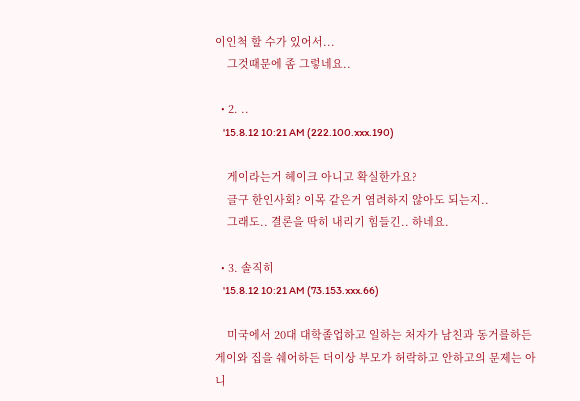이인척 할 수가 있어서...
    그것때문에 좀 그렇네요..

  • 2. ..
    '15.8.12 10:21 AM (222.100.xxx.190)

    게이라는거 헤이크 아니고 확실한가요?
    글구 한인사회? 이목 같은거 염려하지 않아도 되는지..
    그래도.. 결론을 딱히 내리기 힘들긴.. 하네요.

  • 3. 솔직히
    '15.8.12 10:21 AM (73.153.xxx.66)

    미국에서 20대 대학졸업하고 일하는 처자가 남친과 동거를하든 게이와 집을 쉐어하든 더이상 부모가 허락하고 안하고의 문제는 아니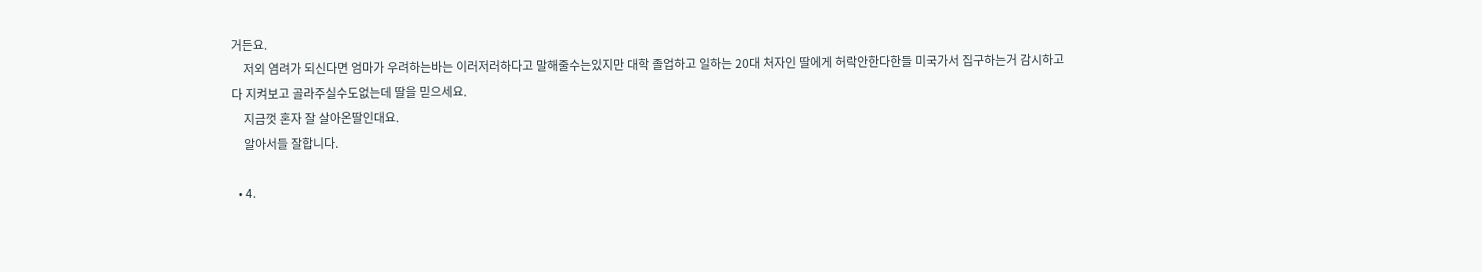거든요.
    저외 염려가 되신다면 엄마가 우려하는바는 이러저러하다고 말해줄수는있지만 대학 졸업하고 일하는 20대 처자인 딸에게 허락안한다한들 미국가서 집구하는거 감시하고 다 지켜보고 골라주실수도없는데 딸을 믿으세요.
    지금껏 혼자 잘 살아온딸인대요.
    알아서들 잘합니다.

  • 4.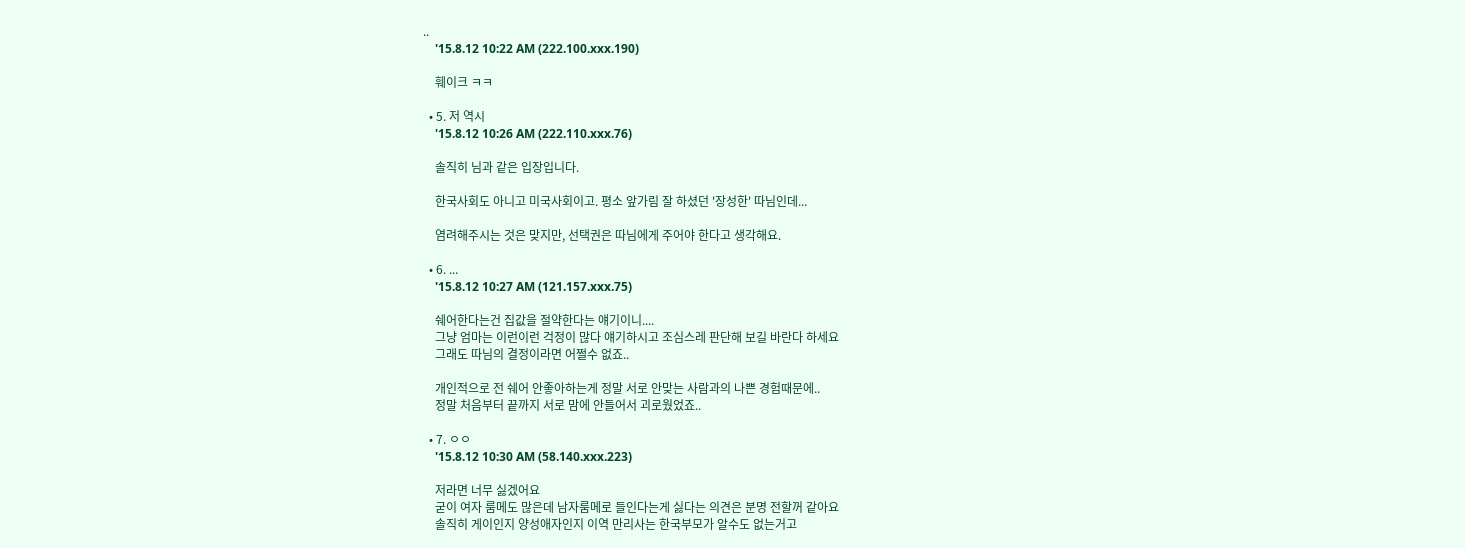..
    '15.8.12 10:22 AM (222.100.xxx.190)

    훼이크 ㅋㅋ

  • 5. 저 역시
    '15.8.12 10:26 AM (222.110.xxx.76)

    솔직히 님과 같은 입장입니다.

    한국사회도 아니고 미국사회이고. 평소 앞가림 잘 하셨던 '장성한' 따님인데...

    염려해주시는 것은 맞지만, 선택권은 따님에게 주어야 한다고 생각해요.

  • 6. ...
    '15.8.12 10:27 AM (121.157.xxx.75)

    쉐어한다는건 집값을 절약한다는 얘기이니....
    그냥 엄마는 이런이런 걱정이 많다 얘기하시고 조심스레 판단해 보길 바란다 하세요
    그래도 따님의 결정이라면 어쩔수 없죠..

    개인적으로 전 쉐어 안좋아하는게 정말 서로 안맞는 사람과의 나쁜 경험때문에..
    정말 처음부터 끝까지 서로 맘에 안들어서 괴로웠었죠..

  • 7. ㅇㅇ
    '15.8.12 10:30 AM (58.140.xxx.223)

    저라면 너무 싫겠어요
    굳이 여자 룸메도 많은데 남자룸메로 들인다는게 싫다는 의견은 분명 전할꺼 같아요
    솔직히 게이인지 양성애자인지 이역 만리사는 한국부모가 알수도 없는거고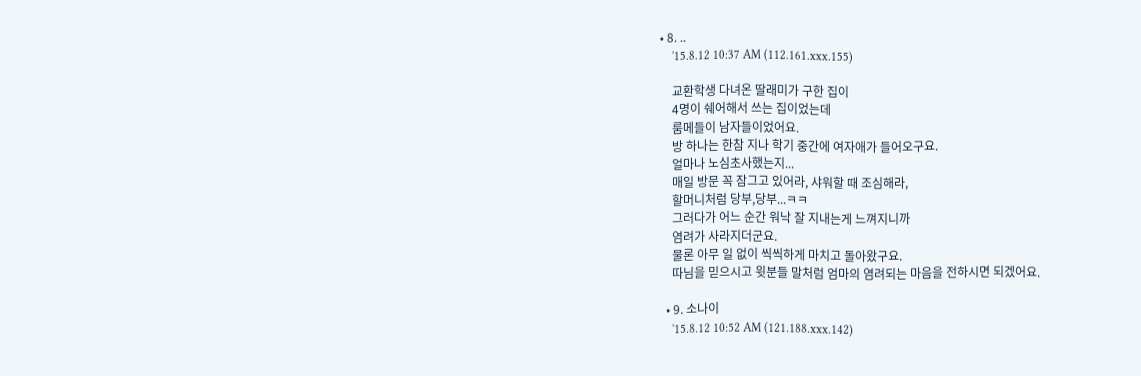• 8. ..
    '15.8.12 10:37 AM (112.161.xxx.155)

    교환학생 다녀온 딸래미가 구한 집이
    4명이 쉐어해서 쓰는 집이었는데
    룸메들이 남자들이었어요.
    방 하나는 한참 지나 학기 중간에 여자애가 들어오구요.
    얼마나 노심초사했는지...
    매일 방문 꼭 잠그고 있어라, 샤워할 때 조심해라,
    할머니처럼 당부,당부...ㅋㅋ
    그러다가 어느 순간 워낙 잘 지내는게 느껴지니까
    염려가 사라지더군요.
    물론 아무 일 없이 씩씩하게 마치고 돌아왔구요.
    따님을 믿으시고 윗분들 말처럼 엄마의 염려되는 마음을 전하시면 되겠어요.

  • 9. 소나이
    '15.8.12 10:52 AM (121.188.xxx.142)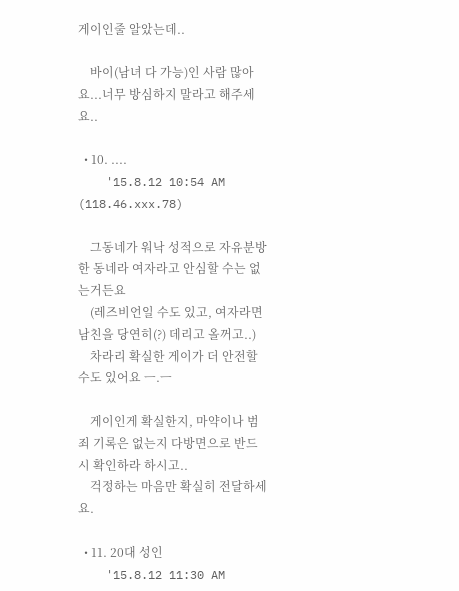게이인줄 알았는데..

    바이(남녀 다 가능)인 사람 많아요...너무 방심하지 말라고 해주세요..

  • 10. ....
    '15.8.12 10:54 AM (118.46.xxx.78)

    그동네가 워낙 성적으로 자유분방한 동네라 여자라고 안심할 수는 없는거든요
    (레즈비언일 수도 있고, 여자라면 남친을 당연히(?) 데리고 올꺼고..)
    차라리 확실한 게이가 더 안전할 수도 있어요 ㅡ.ㅡ

    게이인게 확실한지, 마약이나 범죄 기록은 없는지 다방면으로 반드시 확인하라 하시고..
    걱정하는 마음만 확실히 전달하세요.

  • 11. 20대 성인
    '15.8.12 11:30 AM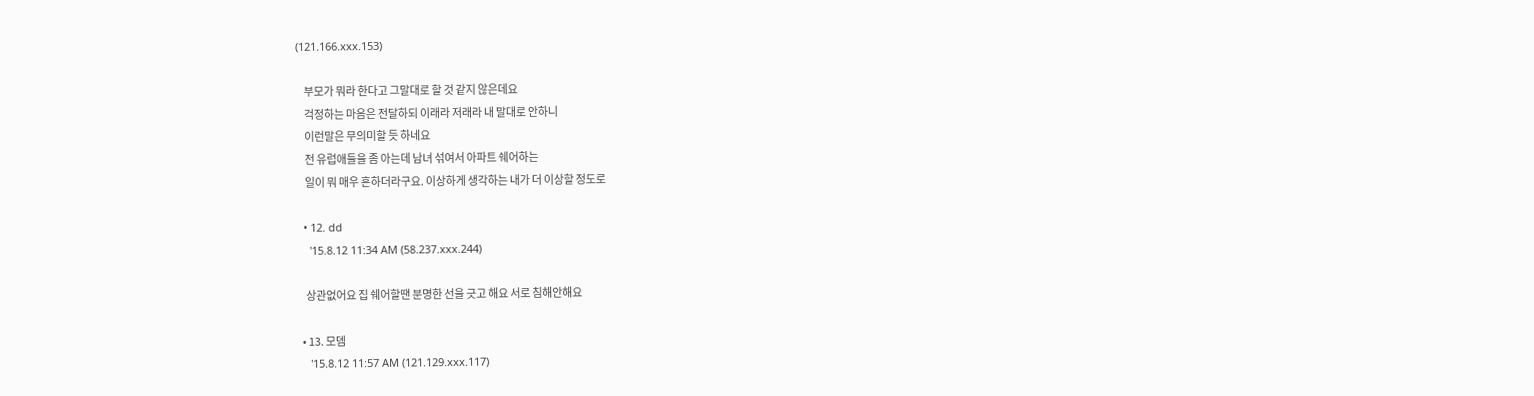(121.166.xxx.153)

    부모가 뭐라 한다고 그말대로 할 것 같지 않은데요
    걱정하는 마음은 전달하되 이래라 저래라 내 말대로 안하니
    이런말은 무의미할 듯 하네요
    전 유럽애들을 좀 아는데 남녀 섞여서 아파트 쉐어하는
    일이 뭐 매우 흔하더라구요. 이상하게 생각하는 내가 더 이상할 정도로

  • 12. dd
    '15.8.12 11:34 AM (58.237.xxx.244)

    상관없어요 집 쉐어할땐 분명한 선을 긋고 해요 서로 침해안해요

  • 13. 모뎀
    '15.8.12 11:57 AM (121.129.xxx.117)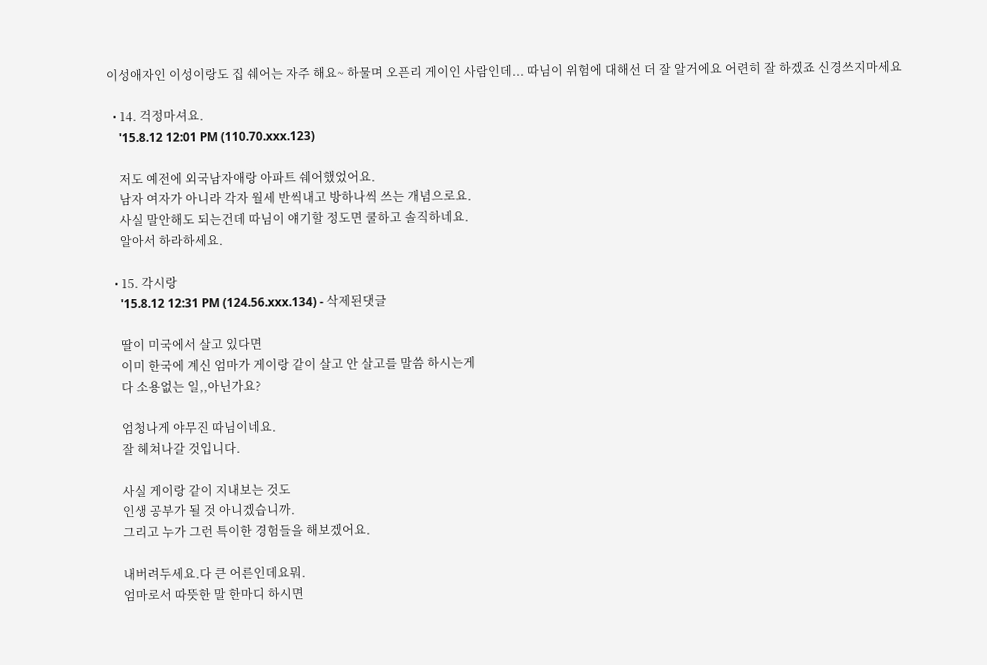이성애자인 이성이랑도 집 쉐어는 자주 해요~ 하물며 오픈리 게이인 사람인데... 따님이 위험에 대해선 더 잘 알거에요 어련히 잘 하겠죠 신경쓰지마세요

  • 14. 걱정마셔요.
    '15.8.12 12:01 PM (110.70.xxx.123)

    저도 예전에 외국남자애랑 아파트 쉐어했었어요.
    남자 여자가 아니라 각자 월세 반씩내고 방하나씩 쓰는 개념으로요.
    사실 말안해도 되는건데 따님이 얘기할 정도면 쿨하고 솔직하네요.
    알아서 하라하세요.

  • 15. 각시랑
    '15.8.12 12:31 PM (124.56.xxx.134) - 삭제된댓글

    딸이 미국에서 살고 있다면
    이미 한국에 계신 엄마가 게이랑 같이 살고 안 살고를 말씀 하시는게
    다 소용없는 일,,아닌가요?

    엄청나게 야무진 따님이네요.
    잘 헤쳐나갈 것입니다.

    사실 게이랑 같이 지내보는 것도
    인생 공부가 될 것 아니겠습니까.
    그리고 누가 그런 특이한 경험들을 해보겠어요.

    내버려두세요.다 큰 어른인데요뭐.
    엄마로서 따뜻한 말 한마디 하시면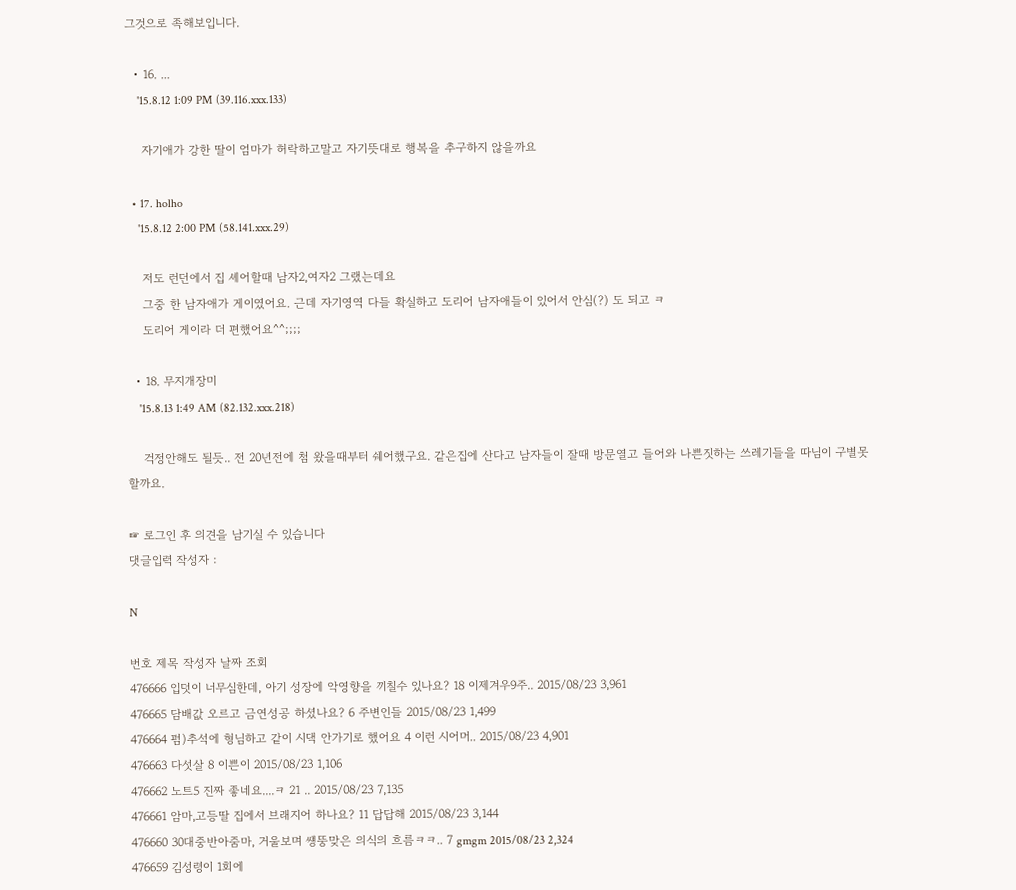그것으로 족해보입니다.

  • 16. ...
    '15.8.12 1:09 PM (39.116.xxx.133)

    자기애가 강한 딸이 엄마가 허락하고말고 자기뜻대로 행복을 추구하지 않을까요

  • 17. holho
    '15.8.12 2:00 PM (58.141.xxx.29)

    저도 런던에서 집 셰어할때 남자2,여자2 그랬는데요
    그중 한 남자애가 게이였어요. 근데 자기영역 다들 확실하고 도리어 남자애들이 있어서 안심(?) 도 되고 ㅋ
    도리어 게이라 더 편했어요^^;;;;

  • 18. 무지개장미
    '15.8.13 1:49 AM (82.132.xxx.218)

    걱정안해도 될듯.. 전 20년전에 첨 왔을때부터 쉐어했구요. 같은집에 산다고 남자들이 잘때 방문열고 들어와 나쁜짓하는 쓰레기들을 따님이 구별못할까요.

☞ 로그인 후 의견을 남기실 수 있습니다
댓글입력 작성자 :

N

번호 제목 작성자 날짜 조회
476666 입덧이 너무심한데, 아기 성장에 악영향을 끼칠수 있나요? 18 이제겨우9주.. 2015/08/23 3,961
476665 담배값 오르고 금연성공 하셨나요? 6 주변인들 2015/08/23 1,499
476664 펌)추석에 형님하고 같이 시댁 안가기로 했어요 4 이런 시어머.. 2015/08/23 4,901
476663 다섯살 8 이쁜이 2015/08/23 1,106
476662 노트5 진짜 좋네요....ㅋ 21 .. 2015/08/23 7,135
476661 암마,고등딸 집에서 브래지어 하나요? 11 답답해 2015/08/23 3,144
476660 30대중반아줌마, 거울보며 썡뚱맞은 의식의 흐름ㅋㅋ.. 7 gmgm 2015/08/23 2,324
476659 김성령이 1회에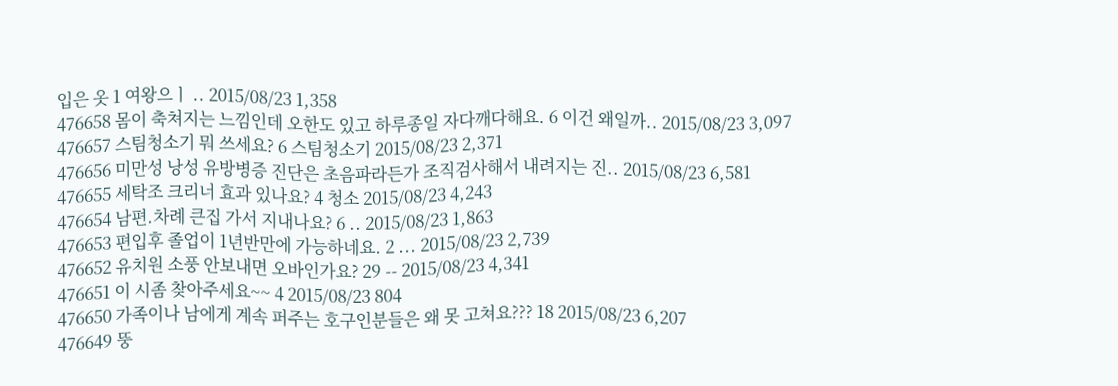입은 옷 1 여왕으ㅣ .. 2015/08/23 1,358
476658 몸이 축쳐지는 느낌인데 오한도 있고 하루종일 자다깨다해요. 6 이건 왜일까.. 2015/08/23 3,097
476657 스팀청소기 뭐 쓰세요? 6 스팀청소기 2015/08/23 2,371
476656 미만성 낭성 유방병증 진단은 초음파라든가 조직검사해서 내려지는 진.. 2015/08/23 6,581
476655 세탁조 크리너 효과 있나요? 4 청소 2015/08/23 4,243
476654 남편.차례 큰집 가서 지내나요? 6 .. 2015/08/23 1,863
476653 편입후 졸업이 1년반만에 가능하네요. 2 ... 2015/08/23 2,739
476652 유치원 소풍 안보내면 오바인가요? 29 -- 2015/08/23 4,341
476651 이 시좀 찾아주세요~~ 4 2015/08/23 804
476650 가족이나 남에게 계속 퍼주는 호구인분들은 왜 못 고쳐요??? 18 2015/08/23 6,207
476649 뚱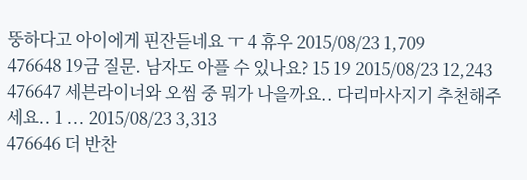뚱하다고 아이에게 핀잔듣네요 ㅜ 4 휴우 2015/08/23 1,709
476648 19금 질문. 남자도 아플 수 있나요? 15 19 2015/08/23 12,243
476647 세븐라이너와 오씸 중 뭐가 나을까요.. 다리마사지기 추천해주세요.. 1 ... 2015/08/23 3,313
476646 더 반찬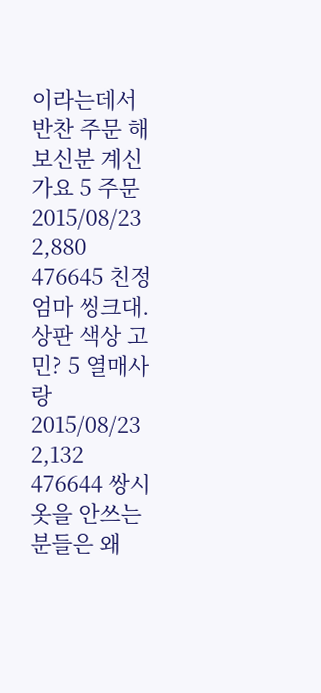이라는데서 반찬 주문 해보신분 계신가요 5 주문 2015/08/23 2,880
476645 친정엄마 씽크대. 상판 색상 고민? 5 열매사랑 2015/08/23 2,132
476644 쌍시옷을 안쓰는 분들은 왜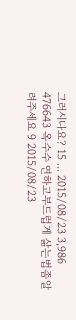그러시나요? 15 ... 2015/08/23 3,986
476643 옥수수 연하고부드럽게 삶는법좀알려주세요 9 2015/08/23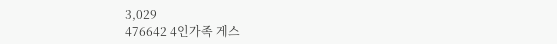3,029
476642 4인가족 게스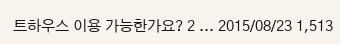트하우스 이용 가능한가요? 2 ... 2015/08/23 1,513